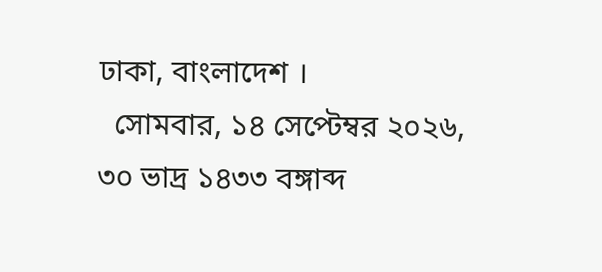ঢাকা, বাংলাদেশ ।
  সোমবার, ১৪ সেপ্টেম্বর ২০২৬,  ৩০ ভাদ্র ১৪৩৩ বঙ্গাব্দ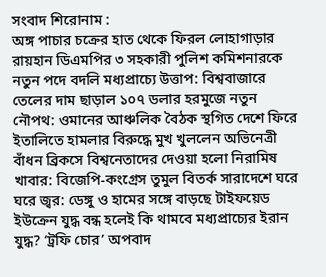সংবাদ শিরোনাম :
অঙ্গ পাচার চক্রের হাত থেকে ফিরল লোহাগাড়ার রায়হান ডিএমপির ৩ সহকারী পুলিশ কমিশনারকে নতুন পদে বদলি মধ্যপ্রাচ্যে উত্তাপ: বিশ্ববাজারে তেলের দাম ছাড়াল ১০৭ ডলার হরমুজে নতুন নৌপথ: ওমানের আঞ্চলিক বৈঠক স্থগিত দেশে ফিরে ইতালিতে হামলার বিরুদ্ধে মুখ খুললেন অভিনেত্রী বাঁধন ব্রিকসে বিশ্বনেতাদের দেওয়া হলো নিরামিষ খাবার: বিজেপি-কংগ্রেস তুমুল বিতর্ক সারাদেশে ঘরে ঘরে জ্বর: ডেঙ্গু ও হামের সঙ্গে বাড়ছে টাইফয়েড ইউক্রেন যুদ্ধ বন্ধ হলেই কি থামবে মধ্যপ্রাচ্যের ইরান যুদ্ধ? ‘ট্রফি চোর’ অপবাদ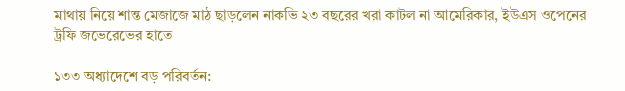মাথায় নিয়ে শান্ত মেজাজে মাঠ ছাড়লেন নাকভি ২৩ বছরের খরা কাটল না আমেরিকার, ইউএস ওপেনের ট্রফি জভেরেভের হাতে

১৩৩ অধ্যাদেশে বড় পরিবর্তন: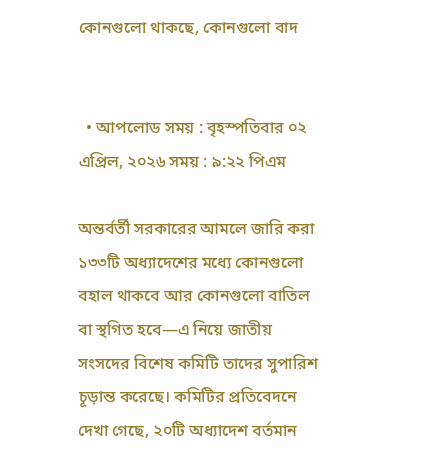কোনগুলো থাকছে, কোনগুলো বাদ


  • আপলোড সময় : বৃহস্পতিবার ০২ এপ্রিল, ২০২৬ সময় : ৯:২২ পিএম

অন্তর্বর্তী সরকারের আমলে জারি করা ১৩৩টি অধ্যাদেশের মধ্যে কোনগুলো বহাল থাকবে আর কোনগুলো বাতিল বা স্থগিত হবে—এ নিয়ে জাতীয় সংসদের বিশেষ কমিটি তাদের সুপারিশ চূড়ান্ত করেছে। কমিটির প্রতিবেদনে দেখা গেছে, ২০টি অধ্যাদেশ বর্তমান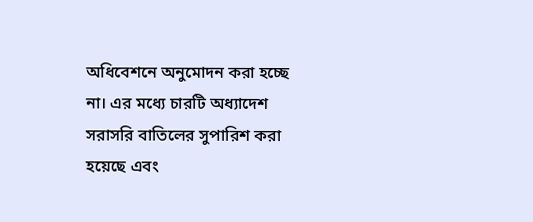অধিবেশনে অনুমোদন করা হচ্ছে না। এর মধ্যে চারটি অধ্যাদেশ সরাসরি বাতিলের সুপারিশ করা হয়েছে এবং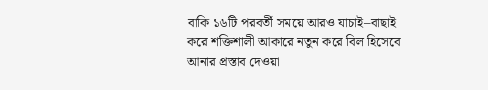বাকি ১৬টি পরবর্তী সময়ে আরও যাচাই–বাছাই করে শক্তিশালী আকারে নতুন করে বিল হিসেবে আনার প্রস্তাব দেওয়া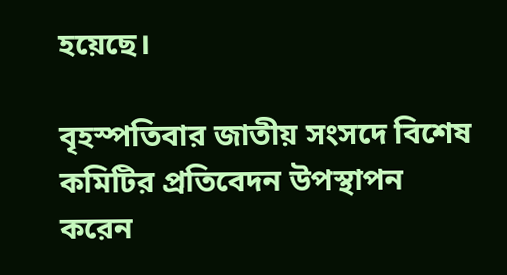হয়েছে।

বৃহস্পতিবার জাতীয় সংসদে বিশেষ কমিটির প্রতিবেদন উপস্থাপন করেন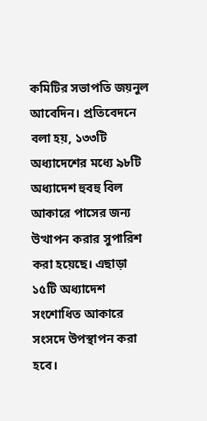কমিটির সভাপতি জয়নুল আবেদিন। প্রতিবেদনে বলা হয়, ১৩৩টি অধ্যাদেশের মধ্যে ৯৮টি অধ্যাদেশ হুবহু বিল আকারে পাসের জন্য উত্থাপন করার সুপারিশ করা হয়েছে। এছাড়া ১৫টি অধ্যাদেশ সংশোধিত আকারে সংসদে উপস্থাপন করা হবে।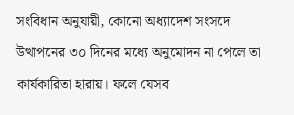সংবিধান অনুযায়ী, কোনো অধ্যাদেশ সংসদে উত্থাপনের ৩০ দিনের মধ্যে অনুমোদন না পেলে তা কার্যকারিতা হারায়। ফলে যেসব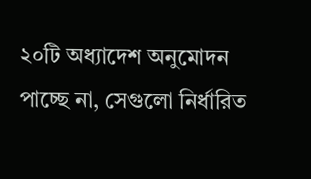২০টি অধ্যাদেশ অনুমোদন পাচ্ছে না, সেগুলো নির্ধারিত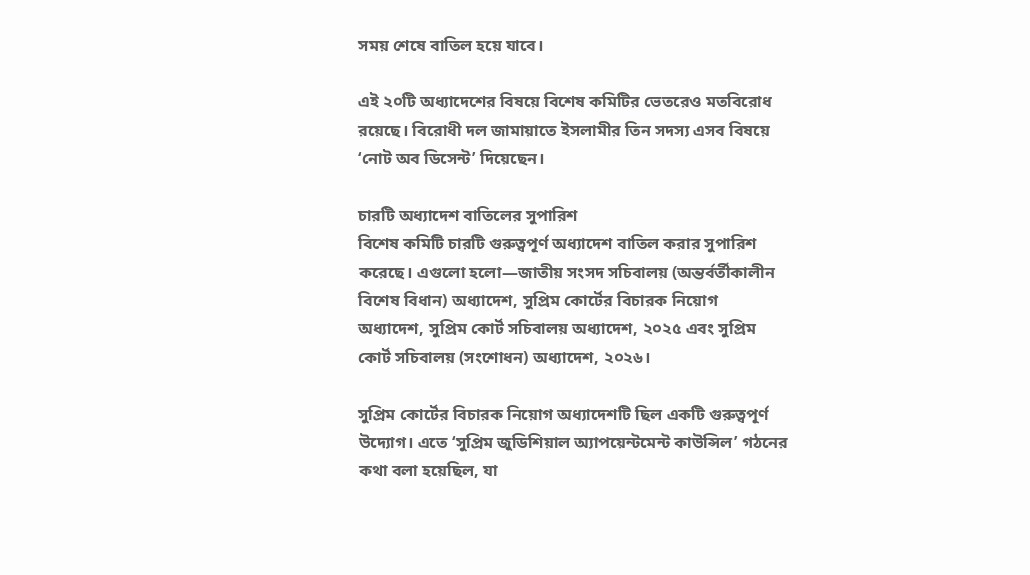সময় শেষে বাতিল হয়ে যাবে।

এই ২০টি অধ্যাদেশের বিষয়ে বিশেষ কমিটির ভেতরেও মতবিরোধ রয়েছে। বিরোধী দল জামায়াতে ইসলামীর তিন সদস্য এসব বিষয়ে ‘নোট অব ডিসেন্ট’ দিয়েছেন।

চারটি অধ্যাদেশ বাতিলের সুপারিশ
বিশেষ কমিটি চারটি গুরুত্বপূর্ণ অধ্যাদেশ বাতিল করার সুপারিশ করেছে। এগুলো হলো—জাতীয় সংসদ সচিবালয় (অন্তর্বর্তীকালীন বিশেষ বিধান) অধ্যাদেশ, সুপ্রিম কোর্টের বিচারক নিয়োগ অধ্যাদেশ, সুপ্রিম কোর্ট সচিবালয় অধ্যাদেশ, ২০২৫ এবং সুপ্রিম কোর্ট সচিবালয় (সংশোধন) অধ্যাদেশ, ২০২৬।

সুপ্রিম কোর্টের বিচারক নিয়োগ অধ্যাদেশটি ছিল একটি গুরুত্বপূর্ণ উদ্যোগ। এতে ‘সুপ্রিম জুডিশিয়াল অ্যাপয়েন্টমেন্ট কাউন্সিল’ গঠনের কথা বলা হয়েছিল, যা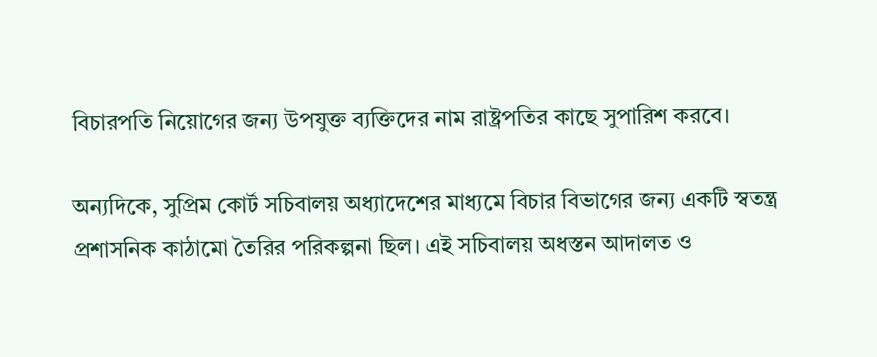বিচারপতি নিয়োগের জন্য উপযুক্ত ব্যক্তিদের নাম রাষ্ট্রপতির কাছে সুপারিশ করবে।

অন্যদিকে, সুপ্রিম কোর্ট সচিবালয় অধ্যাদেশের মাধ্যমে বিচার বিভাগের জন্য একটি স্বতন্ত্র প্রশাসনিক কাঠামো তৈরির পরিকল্পনা ছিল। এই সচিবালয় অধস্তন আদালত ও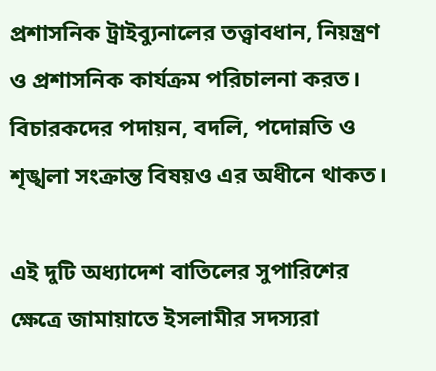প্রশাসনিক ট্রাইব্যুনালের তত্ত্বাবধান, নিয়ন্ত্রণ ও প্রশাসনিক কার্যক্রম পরিচালনা করত। বিচারকদের পদায়ন, বদলি, পদোন্নতি ও শৃঙ্খলা সংক্রান্ত বিষয়ও এর অধীনে থাকত।

এই দুটি অধ্যাদেশ বাতিলের সুপারিশের ক্ষেত্রে জামায়াতে ইসলামীর সদস্যরা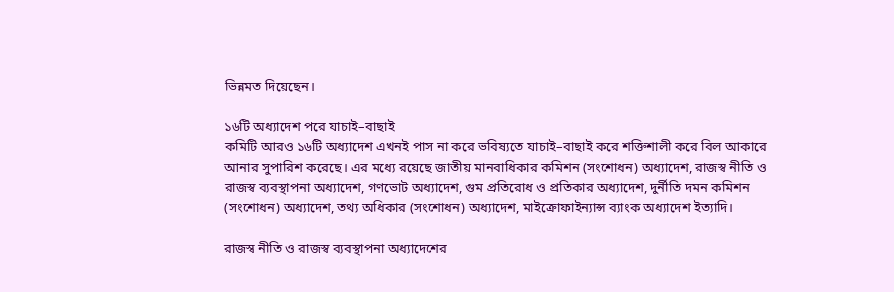ভিন্নমত দিয়েছেন।

১৬টি অধ্যাদেশ পরে যাচাই–বাছাই
কমিটি আরও ১৬টি অধ্যাদেশ এখনই পাস না করে ভবিষ্যতে যাচাই–বাছাই করে শক্তিশালী করে বিল আকারে আনার সুপারিশ করেছে। এর মধ্যে রয়েছে জাতীয় মানবাধিকার কমিশন (সংশোধন) অধ্যাদেশ, রাজস্ব নীতি ও রাজস্ব ব্যবস্থাপনা অধ্যাদেশ, গণভোট অধ্যাদেশ, গুম প্রতিরোধ ও প্রতিকার অধ্যাদেশ, দুর্নীতি দমন কমিশন (সংশোধন) অধ্যাদেশ, তথ্য অধিকার (সংশোধন) অধ্যাদেশ, মাইক্রোফাইন্যান্স ব্যাংক অধ্যাদেশ ইত্যাদি।

রাজস্ব নীতি ও রাজস্ব ব্যবস্থাপনা অধ্যাদেশের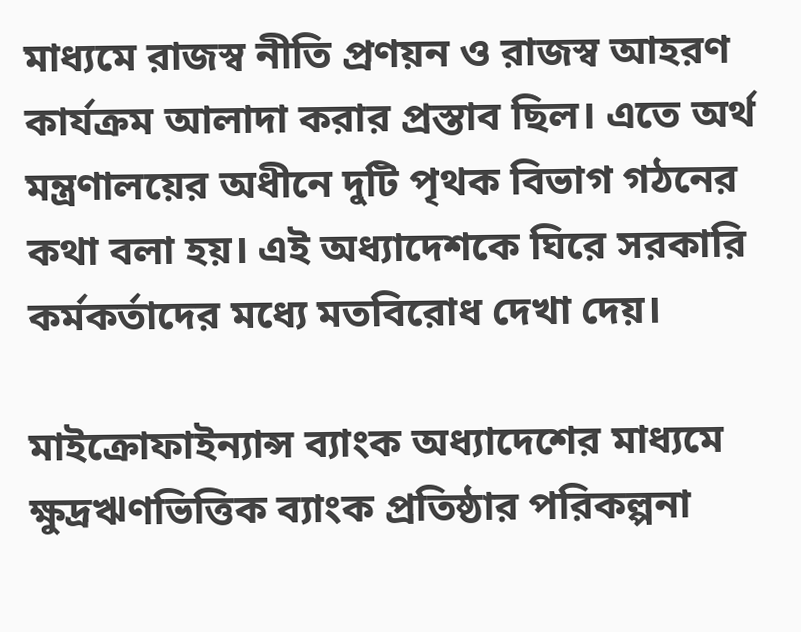মাধ্যমে রাজস্ব নীতি প্রণয়ন ও রাজস্ব আহরণ কার্যক্রম আলাদা করার প্রস্তাব ছিল। এতে অর্থ মন্ত্রণালয়ের অধীনে দুটি পৃথক বিভাগ গঠনের কথা বলা হয়। এই অধ্যাদেশকে ঘিরে সরকারি কর্মকর্তাদের মধ্যে মতবিরোধ দেখা দেয়।

মাইক্রোফাইন্যান্স ব্যাংক অধ্যাদেশের মাধ্যমে ক্ষুদ্রঋণভিত্তিক ব্যাংক প্রতিষ্ঠার পরিকল্পনা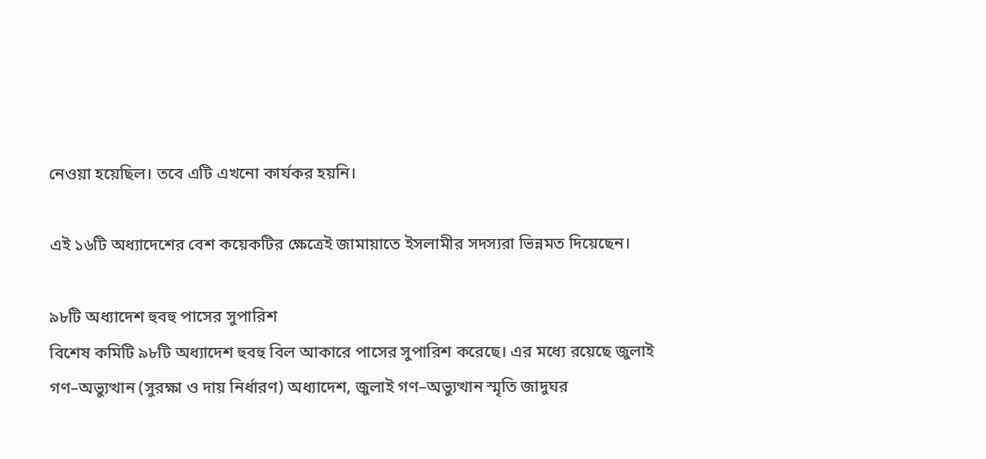নেওয়া হয়েছিল। তবে এটি এখনো কার্যকর হয়নি।

এই ১৬টি অধ্যাদেশের বেশ কয়েকটির ক্ষেত্রেই জামায়াতে ইসলামীর সদস্যরা ভিন্নমত দিয়েছেন।

৯৮টি অধ্যাদেশ হুবহু পাসের সুপারিশ
বিশেষ কমিটি ৯৮টি অধ্যাদেশ হুবহু বিল আকারে পাসের সুপারিশ করেছে। এর মধ্যে রয়েছে জুলাই গণ–অভ্যুত্থান (সুরক্ষা ও দায় নির্ধারণ) অধ্যাদেশ, জুলাই গণ–অভ্যুত্থান স্মৃতি জাদুঘর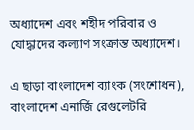অধ্যাদেশ এবং শহীদ পরিবার ও যোদ্ধাদের কল্যাণ সংক্রান্ত অধ্যাদেশ।

এ ছাড়া বাংলাদেশ ব্যাংক (সংশোধন), বাংলাদেশ এনার্জি রেগুলেটরি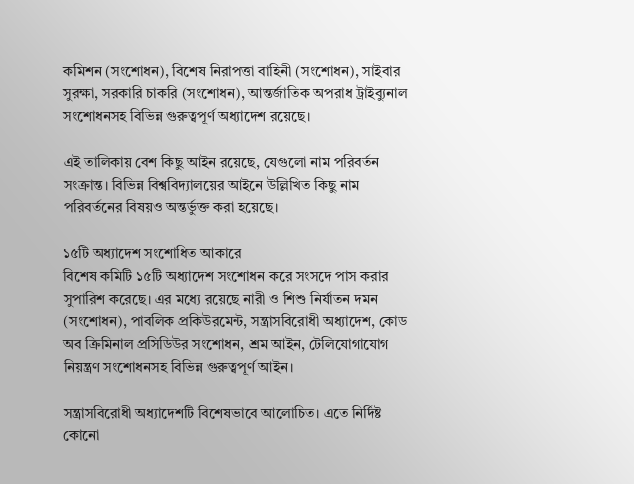কমিশন (সংশোধন), বিশেষ নিরাপত্তা বাহিনী (সংশোধন), সাইবার সুরক্ষা, সরকারি চাকরি (সংশোধন), আন্তর্জাতিক অপরাধ ট্রাইব্যুনাল সংশোধনসহ বিভিন্ন গুরুত্বপূর্ণ অধ্যাদেশ রয়েছে।

এই তালিকায় বেশ কিছু আইন রয়েছে, যেগুলো নাম পরিবর্তন সংক্রান্ত। বিভিন্ন বিশ্ববিদ্যালয়ের আইনে উল্লিখিত কিছু নাম পরিবর্তনের বিষয়ও অন্তর্ভুক্ত করা হয়েছে।

১৫টি অধ্যাদেশ সংশোধিত আকারে
বিশেষ কমিটি ১৫টি অধ্যাদেশ সংশোধন করে সংসদে পাস করার সুপারিশ করেছে। এর মধ্যে রয়েছে নারী ও শিশু নির্যাতন দমন (সংশোধন), পাবলিক প্রকিউরমেন্ট, সন্ত্রাসবিরোধী অধ্যাদেশ, কোড অব ক্রিমিনাল প্রসিডিউর সংশোধন, শ্রম আইন, টেলিযোগাযোগ নিয়ন্ত্রণ সংশোধনসহ বিভিন্ন গুরুত্বপূর্ণ আইন।

সন্ত্রাসবিরোধী অধ্যাদেশটি বিশেষভাবে আলোচিত। এতে নির্দিষ্ট কোনো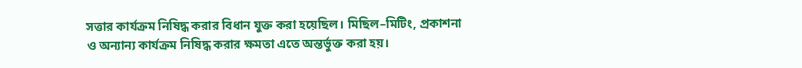সত্তার কার্যক্রম নিষিদ্ধ করার বিধান যুক্ত করা হয়েছিল। মিছিল–মিটিং, প্রকাশনা ও অন্যান্য কার্যক্রম নিষিদ্ধ করার ক্ষমতা এতে অন্তর্ভুক্ত করা হয়।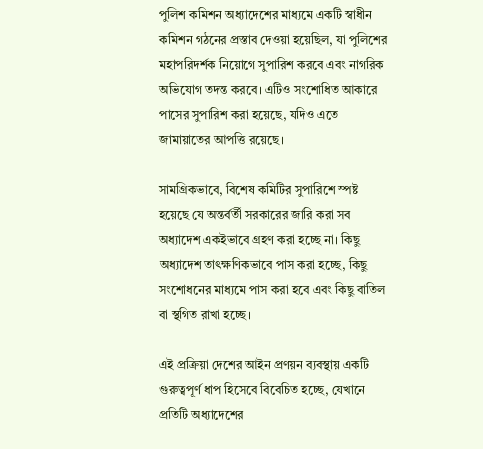পুলিশ কমিশন অধ্যাদেশের মাধ্যমে একটি স্বাধীন কমিশন গঠনের প্রস্তাব দেওয়া হয়েছিল, যা পুলিশের মহাপরিদর্শক নিয়োগে সুপারিশ করবে এবং নাগরিক অভিযোগ তদন্ত করবে। এটিও সংশোধিত আকারে পাসের সুপারিশ করা হয়েছে, যদিও এতে জামায়াতের আপত্তি রয়েছে।

সামগ্রিকভাবে, বিশেষ কমিটির সুপারিশে স্পষ্ট হয়েছে যে অন্তর্বর্তী সরকারের জারি করা সব অধ্যাদেশ একইভাবে গ্রহণ করা হচ্ছে না। কিছু অধ্যাদেশ তাৎক্ষণিকভাবে পাস করা হচ্ছে, কিছু সংশোধনের মাধ্যমে পাস করা হবে এবং কিছু বাতিল বা স্থগিত রাখা হচ্ছে।

এই প্রক্রিয়া দেশের আইন প্রণয়ন ব্যবস্থায় একটি গুরুত্বপূর্ণ ধাপ হিসেবে বিবেচিত হচ্ছে, যেখানে প্রতিটি অধ্যাদেশের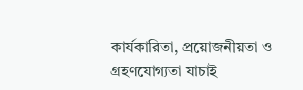কার্যকারিতা, প্রয়োজনীয়তা ও গ্রহণযোগ্যতা যাচাই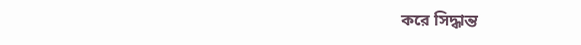করে সিদ্ধান্ত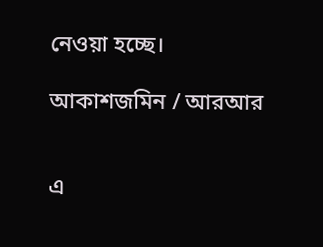নেওয়া হচ্ছে।

আকাশজমিন / আরআর


এ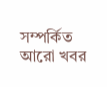সম্পর্কিত আরো খবর